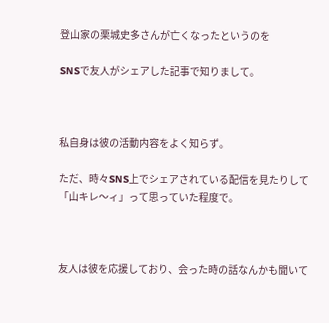登山家の栗城史多さんが亡くなったというのを

SNSで友人がシェアした記事で知りまして。



私自身は彼の活動内容をよく知らず。

ただ、時々SNS上でシェアされている配信を見たりして「山キレ〜ィ」って思っていた程度で。



友人は彼を応援しており、会った時の話なんかも聞いて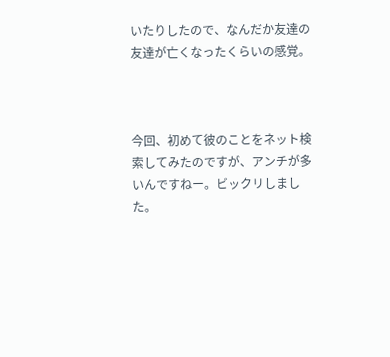いたりしたので、なんだか友達の友達が亡くなったくらいの感覚。



今回、初めて彼のことをネット検索してみたのですが、アンチが多いんですねー。ビックリしました。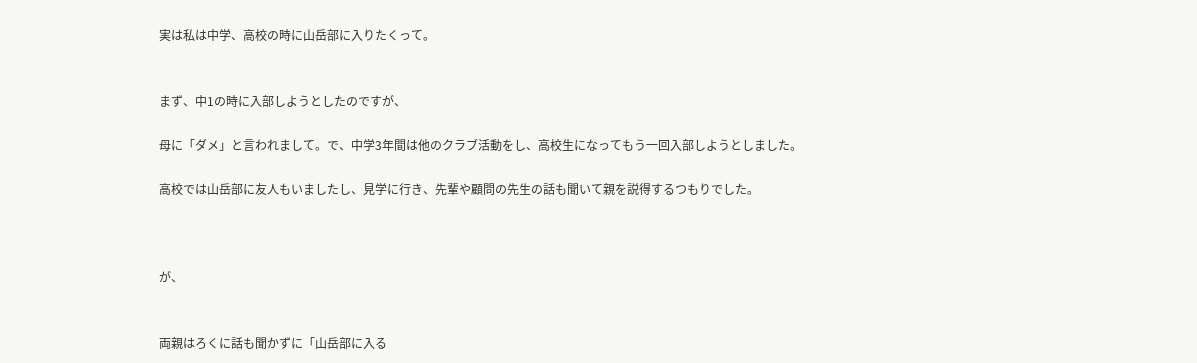実は私は中学、高校の時に山岳部に入りたくって。


まず、中1の時に入部しようとしたのですが、

母に「ダメ」と言われまして。で、中学3年間は他のクラブ活動をし、高校生になってもう一回入部しようとしました。

高校では山岳部に友人もいましたし、見学に行き、先輩や顧問の先生の話も聞いて親を説得するつもりでした。



が、


両親はろくに話も聞かずに「山岳部に入る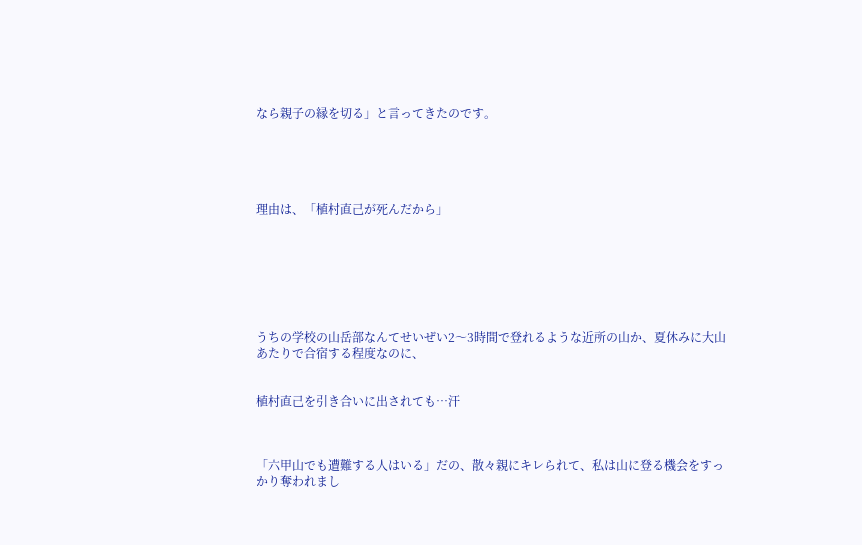なら親子の縁を切る」と言ってきたのです。





理由は、「植村直己が死んだから」







うちの学校の山岳部なんてせいぜい2〜3時間で登れるような近所の山か、夏休みに大山あたりで合宿する程度なのに、


植村直己を引き合いに出されても…汗



「六甲山でも遭難する人はいる」だの、散々親にキレられて、私は山に登る機会をすっかり奪われまし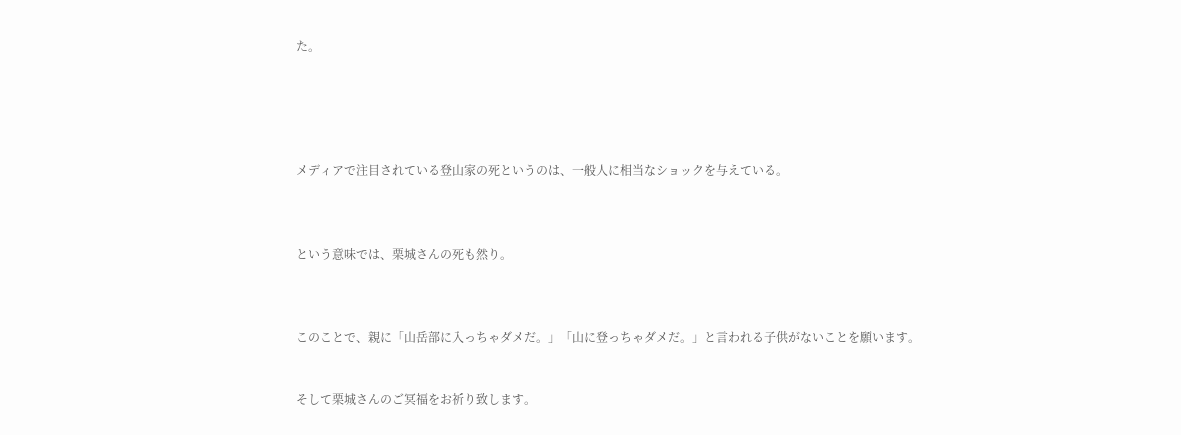た。





メディアで注目されている登山家の死というのは、一般人に相当なショックを与えている。



という意味では、栗城さんの死も然り。



このことで、親に「山岳部に入っちゃダメだ。」「山に登っちゃダメだ。」と言われる子供がないことを願います。


そして栗城さんのご冥福をお祈り致します。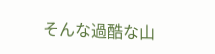そんな過酷な山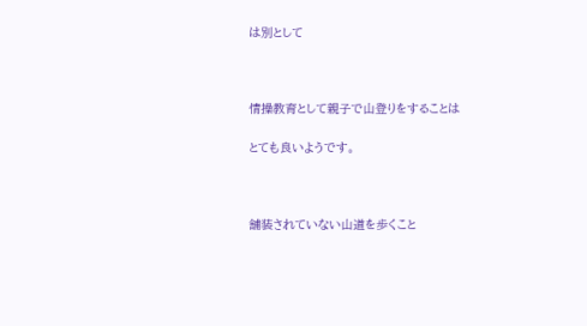は別として



情操教育として親子で山登りをすることは

とても良いようです。



舗装されていない山道を歩くこと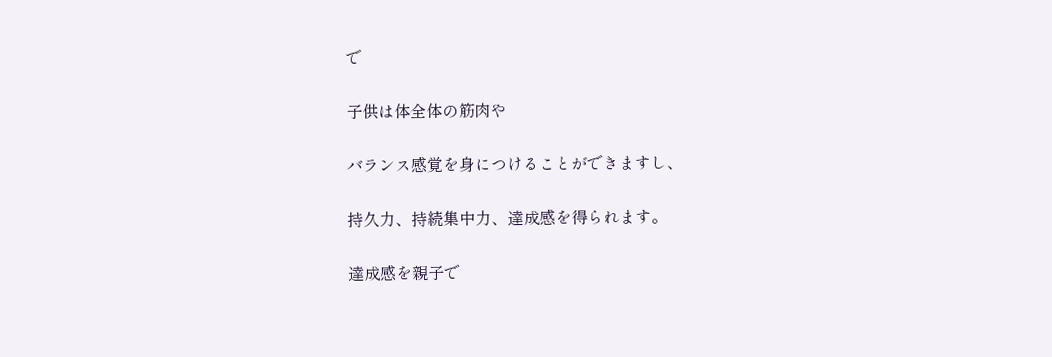で

子供は体全体の筋肉や

バランス感覚を身につけることができますし、

持久力、持続集中力、達成感を得られます。

達成感を親子で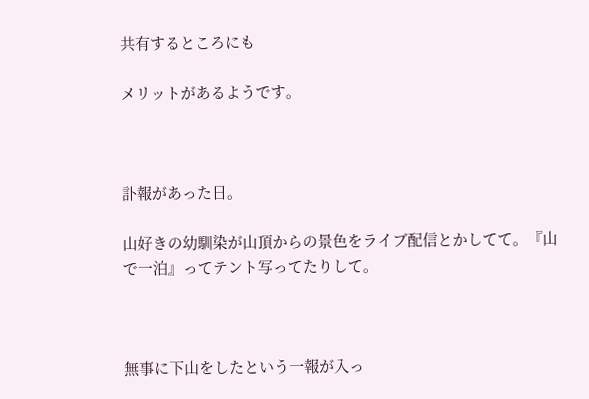共有するところにも

メリットがあるようです。



訃報があった日。

山好きの幼馴染が山頂からの景色をライブ配信とかしてて。『山で一泊』ってテント写ってたりして。



無事に下山をしたという一報が入っ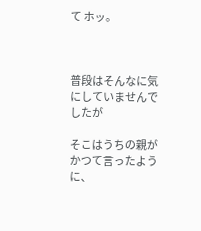て ホッ。



普段はそんなに気にしていませんでしたが

そこはうちの親がかつて言ったように、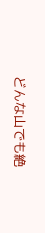どんな山でも絶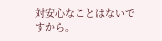対安心なことはないですから。